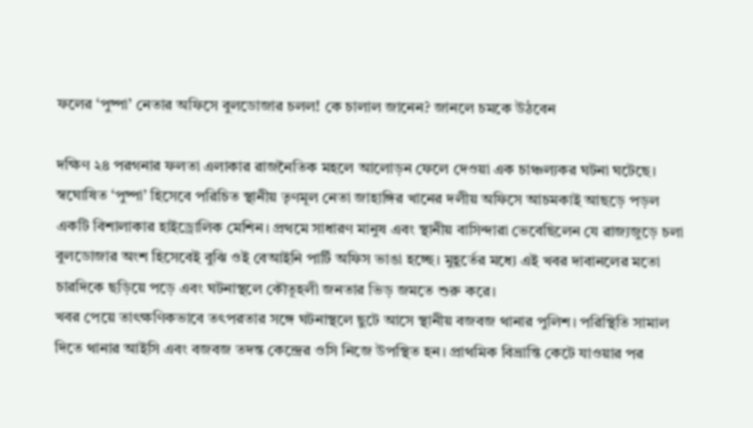ফলের ‘পুষ্পা’ নেতার অফিসে বুলডোজার চলল! কে চালাল জানেন? জানলে চমকে উঠবেন

দক্ষিণ ২৪ পরগনার ফলতা এলাকার রাজনৈতিক মহলে আলোড়ন ফেলে দেওয়া এক চাঞ্চল্যকর ঘটনা ঘটেছে। স্বঘোষিত ‘পুষ্পা’ হিসেবে পরিচিত স্থানীয় তৃণমূল নেতা জাহাঙ্গির খানের দলীয় অফিসে আচমকাই আছড়ে পড়ল একটি বিশালাকার হাইড্রোলিক মেশিন। প্রথমে সাধারণ মানুষ এবং স্থানীয় বাসিন্দারা ভেবেছিলেন যে রাজ্যজুড়ে চলা বুলডোজার অংশ হিসেবেই বুঝি ওই বেআইনি পার্টি অফিস ভাঙা হচ্ছে। মুহূর্তের মধ্যে এই খবর দাবানলের মতো চারদিকে ছড়িয়ে পড়ে এবং ঘটনাস্থলে কৌতূহলী জনতার ভিড় জমতে শুরু করে।
খবর পেয়ে তাৎক্ষণিকভাবে তৎপরতার সঙ্গে ঘটনাস্থলে ছুটে আসে স্থানীয় বজবজ থানার পুলিশ। পরিস্থিতি সামাল দিতে থানার আইসি এবং বজবজ তদন্ত কেন্দ্রের ওসি নিজে উপস্থিত হন। প্রাথমিক বিভ্রান্তি কেটে যাওয়ার পর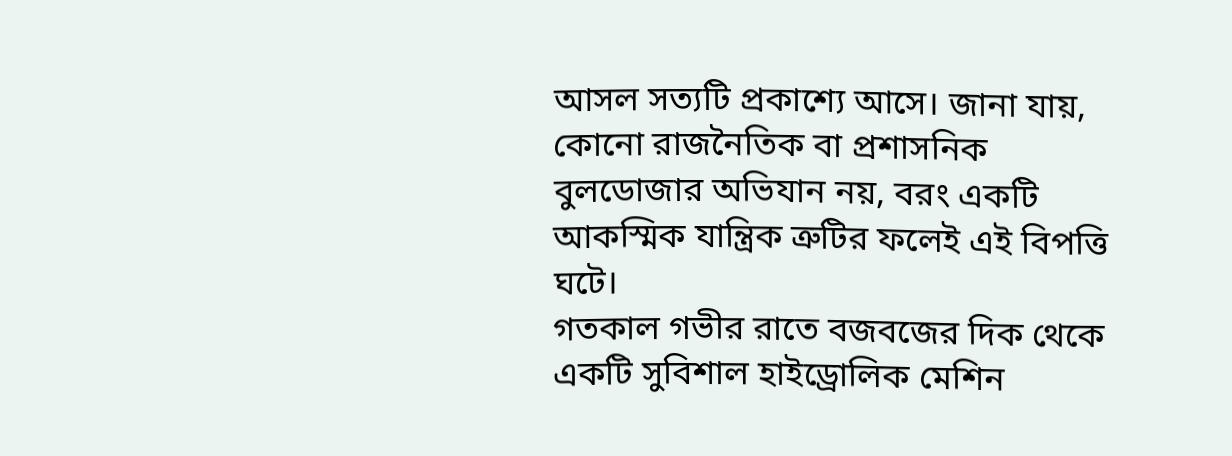আসল সত্যটি প্রকাশ্যে আসে। জানা যায়, কোনো রাজনৈতিক বা প্রশাসনিক বুলডোজার অভিযান নয়, বরং একটি আকস্মিক যান্ত্রিক ত্রুটির ফলেই এই বিপত্তি ঘটে।
গতকাল গভীর রাতে বজবজের দিক থেকে একটি সুবিশাল হাইড্রোলিক মেশিন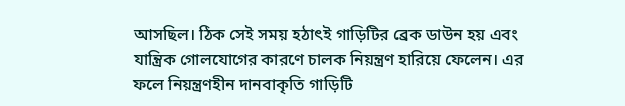আসছিল। ঠিক সেই সময় হঠাৎই গাড়িটির ব্রেক ডাউন হয় এবং যান্ত্রিক গোলযোগের কারণে চালক নিয়ন্ত্রণ হারিয়ে ফেলেন। এর ফলে নিয়ন্ত্রণহীন দানবাকৃতি গাড়িটি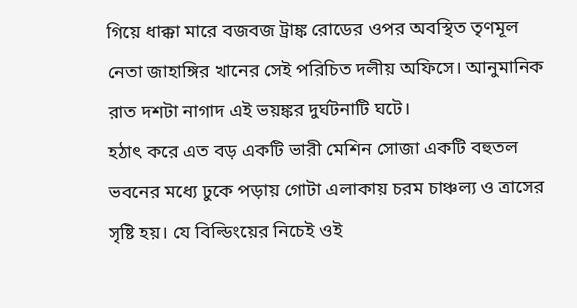গিয়ে ধাক্কা মারে বজবজ ট্রাঙ্ক রোডের ওপর অবস্থিত তৃণমূল নেতা জাহাঙ্গির খানের সেই পরিচিত দলীয় অফিসে। আনুমানিক রাত দশটা নাগাদ এই ভয়ঙ্কর দুর্ঘটনাটি ঘটে।
হঠাৎ করে এত বড় একটি ভারী মেশিন সোজা একটি বহুতল ভবনের মধ্যে ঢুকে পড়ায় গোটা এলাকায় চরম চাঞ্চল্য ও ত্রাসের সৃষ্টি হয়। যে বিল্ডিংয়ের নিচেই ওই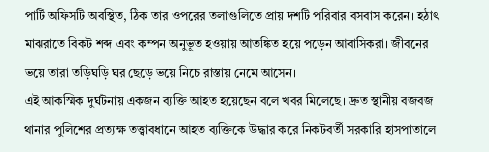পার্টি অফিসটি অবস্থিত, ঠিক তার ওপরের তলাগুলিতে প্রায় দশটি পরিবার বসবাস করেন। হঠাৎ মাঝরাতে বিকট শব্দ এবং কম্পন অনুভূত হওয়ায় আতঙ্কিত হয়ে পড়েন আবাসিকরা। জীবনের ভয়ে তারা তড়িঘড়ি ঘর ছেড়ে ভয়ে নিচে রাস্তায় নেমে আসেন।
এই আকস্মিক দুর্ঘটনায় একজন ব্যক্তি আহত হয়েছেন বলে খবর মিলেছে। দ্রুত স্থানীয় বজবজ থানার পুলিশের প্রত্যক্ষ তত্ত্বাবধানে আহত ব্যক্তিকে উদ্ধার করে নিকটবর্তী সরকারি হাসপাতালে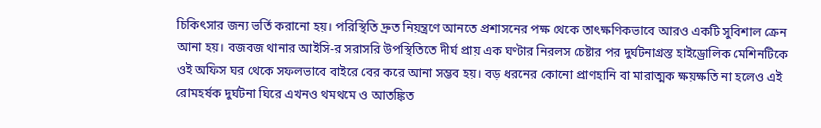চিকিৎসার জন্য ভর্তি করানো হয়। পরিস্থিতি দ্রুত নিয়ন্ত্রণে আনতে প্রশাসনের পক্ষ থেকে তাৎক্ষণিকভাবে আরও একটি সুবিশাল ক্রেন আনা হয়। বজবজ থানার আইসি-র সরাসরি উপস্থিতিতে দীর্ঘ প্রায় এক ঘণ্টার নিরলস চেষ্টার পর দুর্ঘটনাগ্রস্ত হাইড্রোলিক মেশিনটিকে ওই অফিস ঘর থেকে সফলভাবে বাইরে বের করে আনা সম্ভব হয়। বড় ধরনের কোনো প্রাণহানি বা মারাত্মক ক্ষয়ক্ষতি না হলেও এই রোমহর্ষক দুর্ঘটনা ঘিরে এখনও থমথমে ও আতঙ্কিত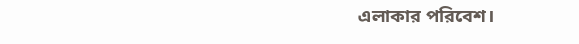এলাকার পরিবেশ।